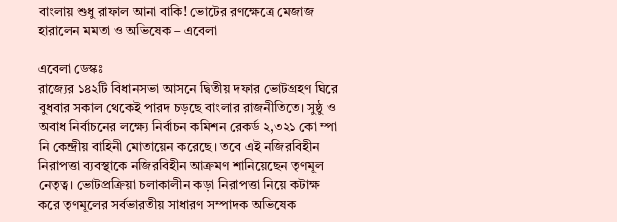বাংলায় শুধু রাফাল আনা বাকি! ভোটের রণক্ষেত্রে মেজাজ হারালেন মমতা ও অভিষেক – এবেলা

এবেলা ডেস্কঃ
রাজ্যের ১৪২টি বিধানসভা আসনে দ্বিতীয় দফার ভোটগ্রহণ ঘিরে বুধবার সকাল থেকেই পারদ চড়ছে বাংলার রাজনীতিতে। সুষ্ঠু ও অবাধ নির্বাচনের লক্ষ্যে নির্বাচন কমিশন রেকর্ড ২,৩২১ কো ম্পা নি কেন্দ্রীয় বাহিনী মোতায়েন করেছে। তবে এই নজিরবিহীন নিরাপত্তা ব্যবস্থাকে নজিরবিহীন আক্রমণ শানিয়েছেন তৃণমূল নেতৃত্ব। ভোটপ্রক্রিয়া চলাকালীন কড়া নিরাপত্তা নিয়ে কটাক্ষ করে তৃণমূলের সর্বভারতীয় সাধারণ সম্পাদক অভিষেক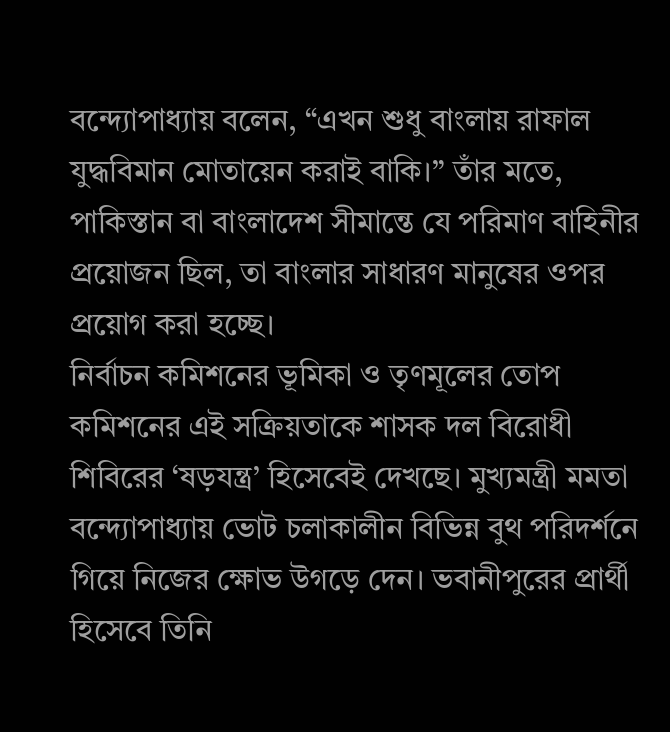বন্দ্যোপাধ্যায় বলেন, “এখন শুধু বাংলায় রাফাল যুদ্ধবিমান মোতায়েন করাই বাকি।” তাঁর মতে, পাকিস্তান বা বাংলাদেশ সীমান্তে যে পরিমাণ বাহিনীর প্রয়োজন ছিল, তা বাংলার সাধারণ মানুষের ওপর প্রয়োগ করা হচ্ছে।
নির্বাচন কমিশনের ভূমিকা ও তৃণমূলের তোপ
কমিশনের এই সক্রিয়তাকে শাসক দল বিরোধী শিবিরের ‘ষড়যন্ত্র’ হিসেবেই দেখছে। মুখ্যমন্ত্রী মমতা বন্দ্যোপাধ্যায় ভোট চলাকালীন বিভিন্ন বুথ পরিদর্শনে গিয়ে নিজের ক্ষোভ উগড়ে দেন। ভবানীপুরের প্রার্থী হিসেবে তিনি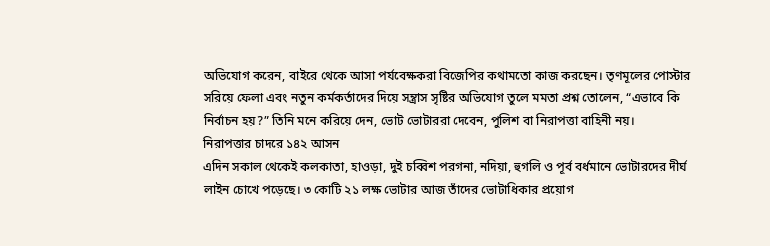অভিযোগ করেন, বাইরে থেকে আসা পর্যবেক্ষকরা বিজেপির কথামতো কাজ করছেন। তৃণমূলের পোস্টার সরিয়ে ফেলা এবং নতুন কর্মকর্তাদের দিয়ে সন্ত্রাস সৃষ্টির অভিযোগ তুলে মমতা প্রশ্ন তোলেন, “এভাবে কি নির্বাচন হয়?” তিনি মনে করিয়ে দেন, ভোট ভোটাররা দেবেন, পুলিশ বা নিরাপত্তা বাহিনী নয়।
নিরাপত্তার চাদরে ১৪২ আসন
এদিন সকাল থেকেই কলকাতা, হাওড়া, দুই চব্বিশ পরগনা, নদিয়া, হুগলি ও পূর্ব বর্ধমানে ভোটারদের দীর্ঘ লাইন চোখে পড়েছে। ৩ কোটি ২১ লক্ষ ভোটার আজ তাঁদের ভোটাধিকার প্রয়োগ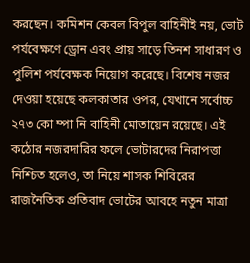করছেন। কমিশন কেবল বিপুল বাহিনীই নয়, ভোট পর্যবেক্ষণে ড্রোন এবং প্রায় সাড়ে তিনশ সাধারণ ও পুলিশ পর্যবেক্ষক নিয়োগ করেছে। বিশেষ নজর দেওয়া হয়েছে কলকাতার ওপর, যেখানে সর্বোচ্চ ২৭৩ কো ম্পা নি বাহিনী মোতায়েন রয়েছে। এই কঠোর নজরদারির ফলে ভোটারদের নিরাপত্তা নিশ্চিত হলেও, তা নিয়ে শাসক শিবিরের রাজনৈতিক প্রতিবাদ ভোটের আবহে নতুন মাত্রা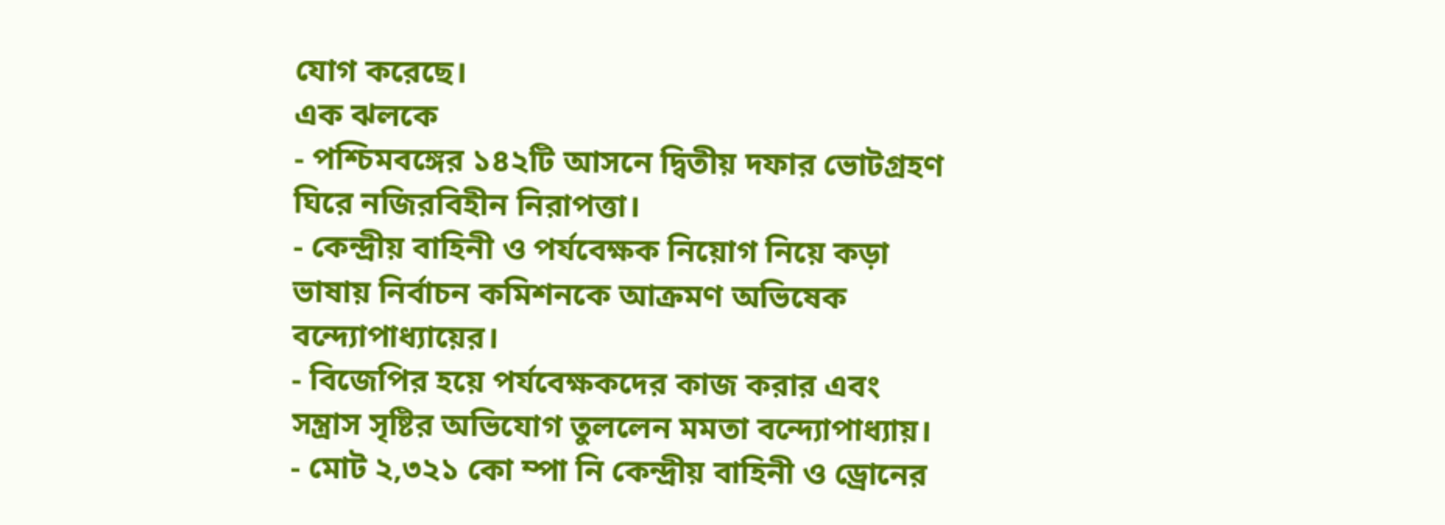যোগ করেছে।
এক ঝলকে
- পশ্চিমবঙ্গের ১৪২টি আসনে দ্বিতীয় দফার ভোটগ্রহণ ঘিরে নজিরবিহীন নিরাপত্তা।
- কেন্দ্রীয় বাহিনী ও পর্যবেক্ষক নিয়োগ নিয়ে কড়া ভাষায় নির্বাচন কমিশনকে আক্রমণ অভিষেক বন্দ্যোপাধ্যায়ের।
- বিজেপির হয়ে পর্যবেক্ষকদের কাজ করার এবং সন্ত্রাস সৃষ্টির অভিযোগ তুললেন মমতা বন্দ্যোপাধ্যায়।
- মোট ২,৩২১ কো ম্পা নি কেন্দ্রীয় বাহিনী ও ড্রোনের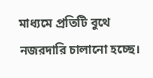মাধ্যমে প্রতিটি বুথে নজরদারি চালানো হচ্ছে।